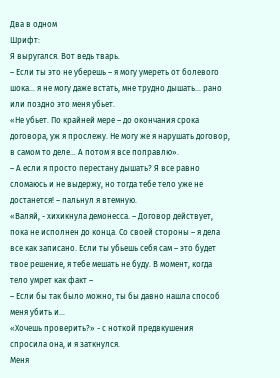Два в одном
Шрифт:
Я выругался. Вот ведь тварь.
– Если ты это не уберешь – я могу умереть от болевого шока… я не могу даже встать, мне трудно дышать… рано или поздно это меня убьет.
«Не убьет. По крайней мере – до окончания срока договора, уж я прослежу. Не могу же я нарушать договор, в самом то деле... А потом я все поправлю».
– А если я просто перестану дышать? Я все равно сломаюсь и не выдержу, но тогда тебе тело уже не достанется! – пальнул я втемную.
«Валяй, - хихикнула демонесса. – Договор действует, пока не исполнен до конца. Со своей стороны – я дела все как записано. Если ты убьешь себя сам – это будет твое решение, я тебе мешать не буду. В момент, когда тело умрет как факт –
– Если бы так было можно, ты бы давно нашла способ меня убить и…
«Хочешь проверить?» - с ноткой предвкушения спросила она, и я заткнулся.
Меня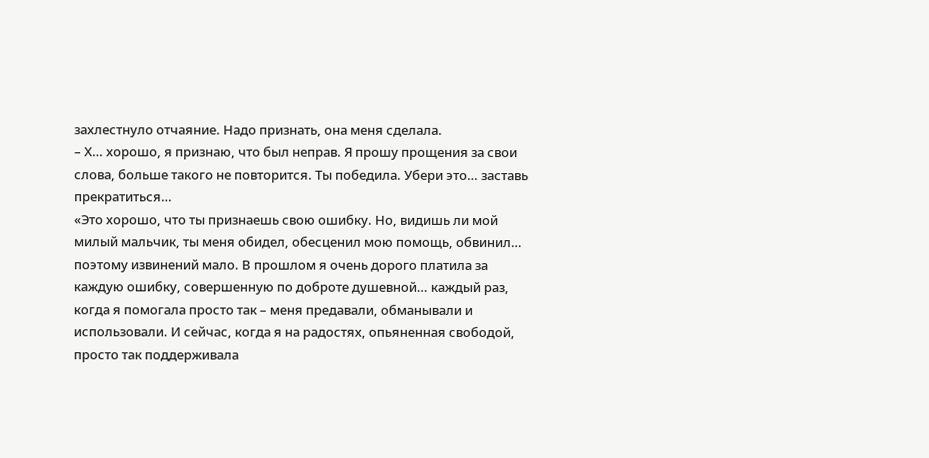захлестнуло отчаяние. Надо признать, она меня сделала.
– Х… хорошо, я признаю, что был неправ. Я прошу прощения за свои слова, больше такого не повторится. Ты победила. Убери это… заставь прекратиться…
«Это хорошо, что ты признаешь свою ошибку. Но, видишь ли мой милый мальчик, ты меня обидел, обесценил мою помощь, обвинил… поэтому извинений мало. В прошлом я очень дорого платила за каждую ошибку, совершенную по доброте душевной… каждый раз, когда я помогала просто так – меня предавали, обманывали и использовали. И сейчас, когда я на радостях, опьяненная свободой, просто так поддерживала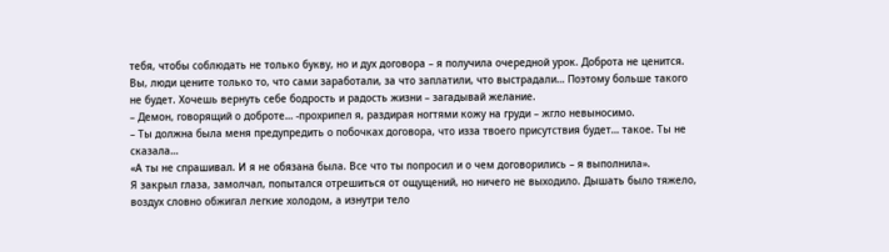тебя, чтобы соблюдать не только букву, но и дух договора – я получила очередной урок. Доброта не ценится. Вы, люди цените только то, что сами заработали, за что заплатили, что выстрадали… Поэтому больше такого не будет. Хочешь вернуть себе бодрость и радость жизни – загадывай желание.
– Демон, говорящий о доброте… -прохрипел я, раздирая ногтями кожу на груди – жгло невыносимо.
– Ты должна была меня предупредить о побочках договора, что изза твоего присутствия будет… такое. Ты не сказала…
«А ты не спрашивал. И я не обязана была. Все что ты попросил и о чем договорились – я выполнила».
Я закрыл глаза, замолчал, попытался отрешиться от ощущений, но ничего не выходило. Дышать было тяжело, воздух словно обжигал легкие холодом, а изнутри тело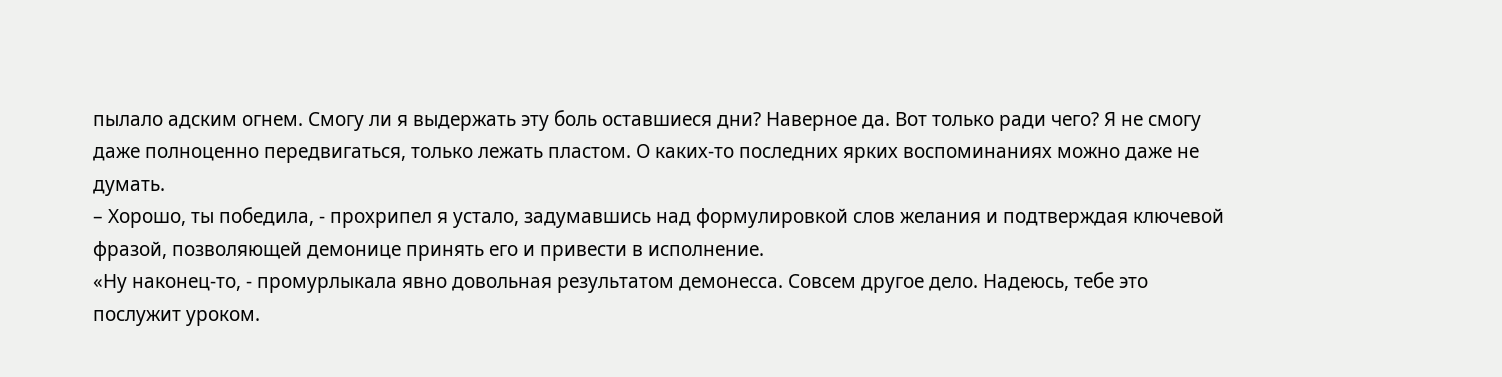пылало адским огнем. Смогу ли я выдержать эту боль оставшиеся дни? Наверное да. Вот только ради чего? Я не смогу даже полноценно передвигаться, только лежать пластом. О каких-то последних ярких воспоминаниях можно даже не думать.
– Хорошо, ты победила, - прохрипел я устало, задумавшись над формулировкой слов желания и подтверждая ключевой фразой, позволяющей демонице принять его и привести в исполнение.
«Ну наконец-то, - промурлыкала явно довольная результатом демонесса. Совсем другое дело. Надеюсь, тебе это послужит уроком.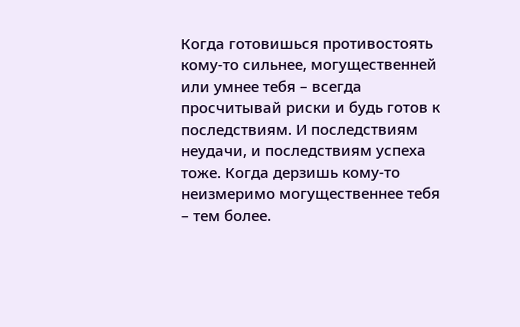Когда готовишься противостоять кому-то сильнее, могущественней или умнее тебя – всегда просчитывай риски и будь готов к последствиям. И последствиям неудачи, и последствиям успеха тоже. Когда дерзишь кому-то неизмеримо могущественнее тебя – тем более.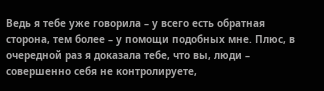Ведь я тебе уже говорила – у всего есть обратная сторона, тем более – у помощи подобных мне. Плюс, в очередной раз я доказала тебе, что вы, люди – совершенно себя не контролируете,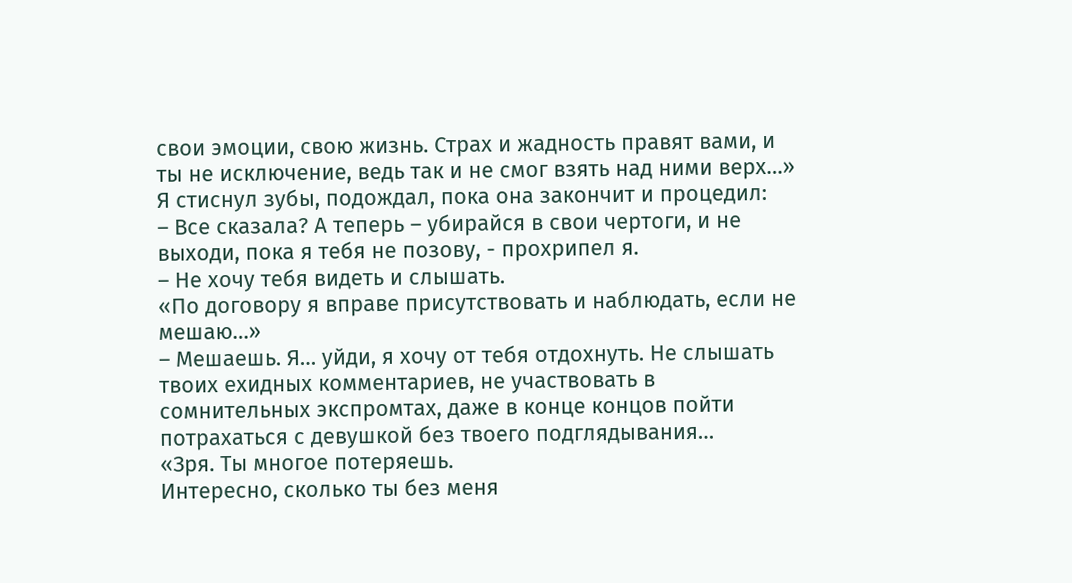свои эмоции, свою жизнь. Страх и жадность правят вами, и ты не исключение, ведь так и не смог взять над ними верх…»
Я стиснул зубы, подождал, пока она закончит и процедил:
– Все сказала? А теперь – убирайся в свои чертоги, и не выходи, пока я тебя не позову, - прохрипел я.
– Не хочу тебя видеть и слышать.
«По договору я вправе присутствовать и наблюдать, если не мешаю…»
– Мешаешь. Я… уйди, я хочу от тебя отдохнуть. Не слышать твоих ехидных комментариев, не участвовать в сомнительных экспромтах, даже в конце концов пойти потрахаться с девушкой без твоего подглядывания…
«Зря. Ты многое потеряешь.
Интересно, сколько ты без меня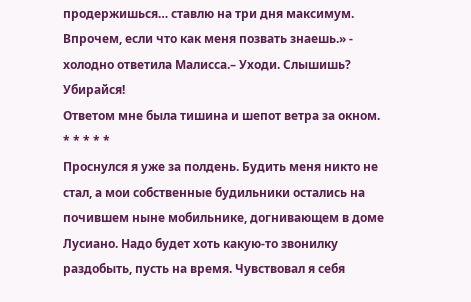продержишься… ставлю на три дня максимум. Впрочем, если что как меня позвать знаешь.» - холодно ответила Малисса.– Уходи. Слышишь? Убирайся!
Ответом мне была тишина и шепот ветра за окном.
* * * * *
Проснулся я уже за полдень. Будить меня никто не стал, а мои собственные будильники остались на почившем ныне мобильнике, догнивающем в доме Лусиано. Надо будет хоть какую-то звонилку раздобыть, пусть на время. Чувствовал я себя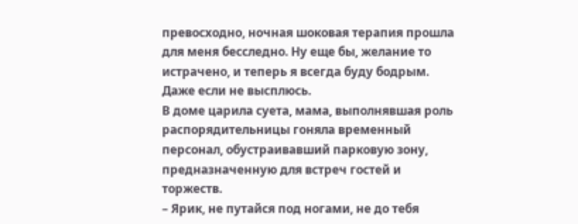превосходно, ночная шоковая терапия прошла для меня бесследно. Ну еще бы, желание то истрачено, и теперь я всегда буду бодрым. Даже если не высплюсь.
В доме царила суета, мама, выполнявшая роль распорядительницы гоняла временный персонал, обустраивавший парковую зону, предназначенную для встреч гостей и торжеств.
– Ярик, не путайся под ногами, не до тебя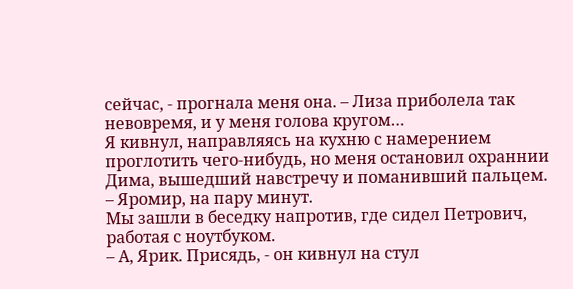сейчас, - прогнала меня она. – Лиза приболела так невовремя, и у меня голова кругом…
Я кивнул, направляясь на кухню с намерением проглотить чего-нибудь, но меня остановил охраннии Дима, вышедший навстречу и поманивший пальцем.
– Яромир, на пару минут.
Мы зашли в беседку напротив, где сидел Петрович, работая с ноутбуком.
– А, Ярик. Присядь, - он кивнул на стул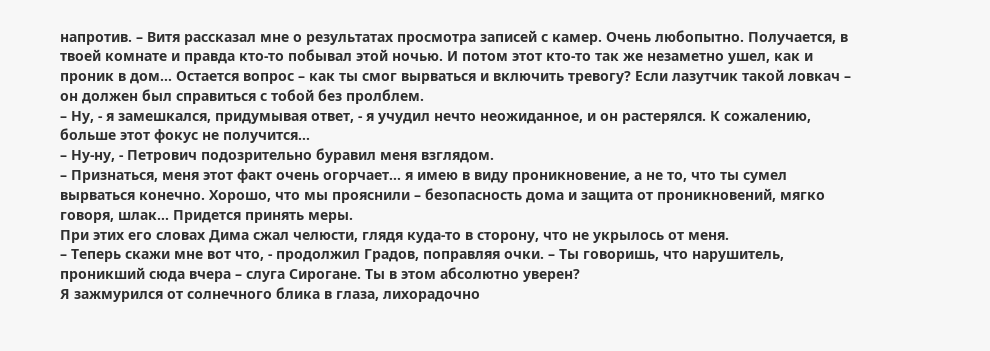напротив. – Витя рассказал мне о результатах просмотра записей с камер. Очень любопытно. Получается, в твоей комнате и правда кто-то побывал этой ночью. И потом этот кто-то так же незаметно ушел, как и проник в дом… Остается вопрос – как ты смог вырваться и включить тревогу? Если лазутчик такой ловкач – он должен был справиться с тобой без пролблем.
– Ну, - я замешкался, придумывая ответ, - я учудил нечто неожиданное, и он растерялся. К сожалению, больше этот фокус не получится…
– Ну-ну, - Петрович подозрительно буравил меня взглядом.
– Признаться, меня этот факт очень огорчает… я имею в виду проникновение, а не то, что ты сумел вырваться конечно. Хорошо, что мы прояснили – безопасность дома и защита от проникновений, мягко говоря, шлак… Придется принять меры.
При этих его словах Дима сжал челюсти, глядя куда-то в сторону, что не укрылось от меня.
– Теперь скажи мне вот что, - продолжил Градов, поправляя очки. – Ты говоришь, что нарушитель, проникший сюда вчера – слуга Сирогане. Ты в этом абсолютно уверен?
Я зажмурился от солнечного блика в глаза, лихорадочно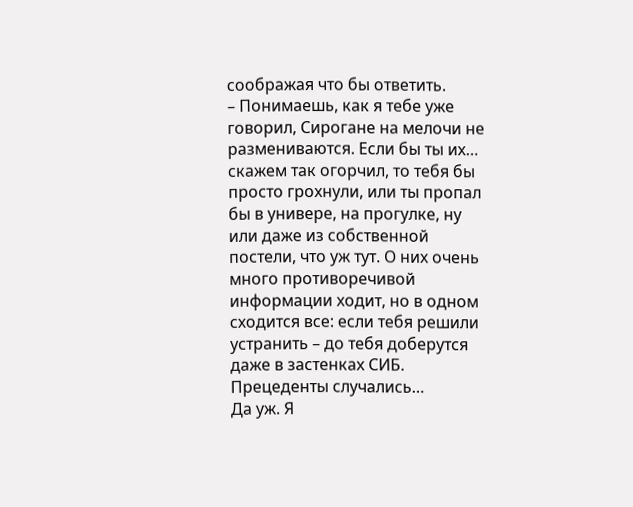соображая что бы ответить.
– Понимаешь, как я тебе уже говорил, Сирогане на мелочи не размениваются. Если бы ты их… скажем так огорчил, то тебя бы просто грохнули, или ты пропал бы в универе, на прогулке, ну или даже из собственной постели, что уж тут. О них очень много противоречивой информации ходит, но в одном сходится все: если тебя решили устранить – до тебя доберутся даже в застенках СИБ. Прецеденты случались…
Да уж. Я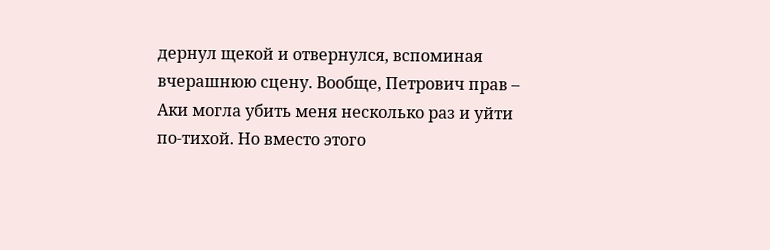дернул щекой и отвернулся, вспоминая вчерашнюю сцену. Вообще, Петрович прав – Аки могла убить меня несколько раз и уйти по-тихой. Но вместо этого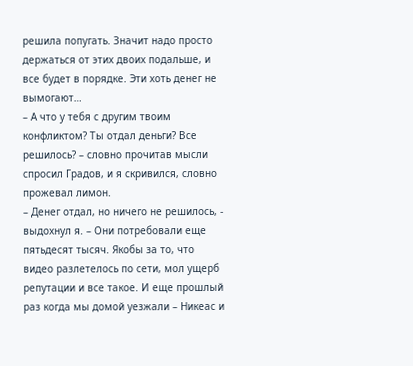решила попугать. Значит надо просто держаться от этих двоих подальше, и все будет в порядке. Эти хоть денег не вымогают…
– А что у тебя с другим твоим конфликтом? Ты отдал деньги? Все решилось? – словно прочитав мысли спросил Градов, и я скривился, словно прожевал лимон.
– Денег отдал, но ничего не решилось, - выдохнул я. – Они потребовали еще пятьдесят тысяч. Якобы за то, что видео разлетелось по сети, мол ущерб репутации и все такое. И еще прошлый раз когда мы домой уезжали – Никеас и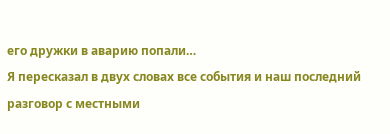его дружки в аварию попали…
Я пересказал в двух словах все события и наш последний разговор с местными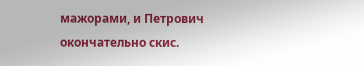мажорами, и Петрович окончательно скис.